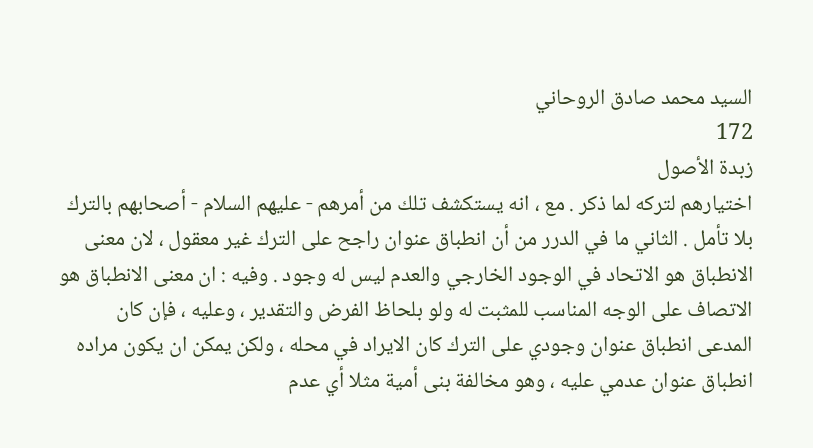السيد محمد صادق الروحاني
172
زبدة الأصول
اختيارهم لتركه لما ذكر . مع ، انه يستكشف تلك من أمرهم - عليهم السلام - أصحابهم بالترك بلا تأمل . الثاني ما في الدرر من أن انطباق عنوان راجح على الترك غير معقول ، لان معنى الانطباق هو الاتحاد في الوجود الخارجي والعدم ليس له وجود . وفيه : ان معنى الانطباق هو الاتصاف على الوجه المناسب للمثبت له ولو بلحاظ الفرض والتقدير ، وعليه ، فإن كان المدعى انطباق عنوان وجودي على الترك كان الايراد في محله ، ولكن يمكن ان يكون مراده انطباق عنوان عدمي عليه ، وهو مخالفة بنى أمية مثلا أي عدم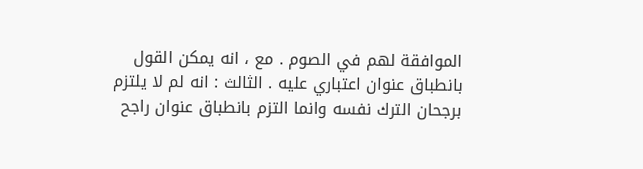الموافقة لهم في الصوم . مع ، انه يمكن القول بانطباق عنوان اعتباري عليه . الثالث : انه لم لا يلتزم برجحان الترك نفسه وانما التزم بانطباق عنوان راجح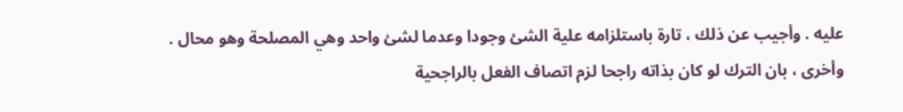عليه . وأجيب عن ذلك ، تارة باستلزامه علية الشئ وجودا وعدما لشئ واحد وهي المصلحة وهو محال . وأخرى ، بان الترك لو كان بذاته راجحا لزم اتصاف الفعل بالراجحية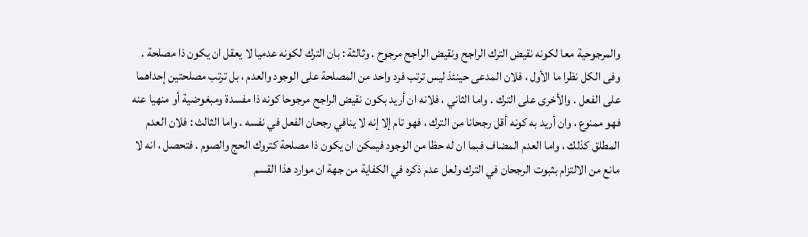والمرجوحية معا لكونه نقيض الترك الراجح ونقيض الراجح مرجوح . وثالثة : بان الترك لكونه عدميا لا يعقل ان يكون ذا مصلحة . وفى الكل نظرا ما الأول ، فلان المدعى حينئذ ليس ترتب فرد واحد من المصلحة على الوجود والعدم ، بل ترتب مصلحتين إحداهما على الفعل . والأخرى على الترك . واما الثاني ، فلانه ان أريد بكون نقيض الراجح مرجوحا كونه ذا مفسدة ومبغوضية أو منهيا عنه فهو ممنوع ، وان أريد به كونه أقل رجحانا من الترك ، فهو تام إلا إنه لا ينافي رجحان الفعل في نفسه . واما الثالث : فلان العدم المطلق كذلك ، واما العدم المضاف فبما ان له حظا من الوجود فيمكن ان يكون ذا مصلحة كتروك الحج والصوم . فتحصل ، انه لا مانع من الالتزام بثبوت الرجحان في الترك ولعل عدم ذكره في الكفاية من جهة ان موارد هذا القسم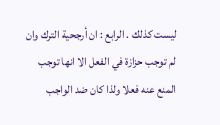ليست كذلك . الرابع : ان أرجحية الترك وان لم توجب حزازة في الفعل الا انها توجب المنع عنه فعلا ولذا كان ضد الواجب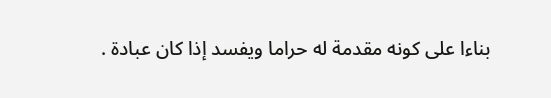بناءا على كونه مقدمة له حراما ويفسد إذا كان عبادة .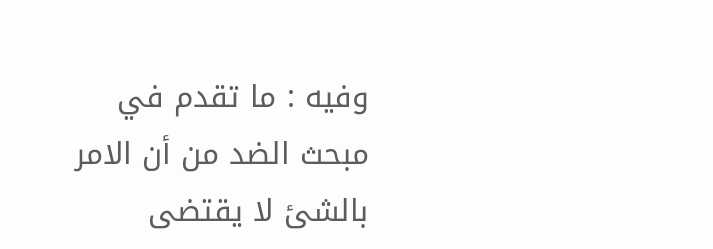وفيه : ما تقدم في مبحث الضد من أن الامر بالشئ لا يقتضى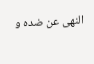النهى عن ضده و